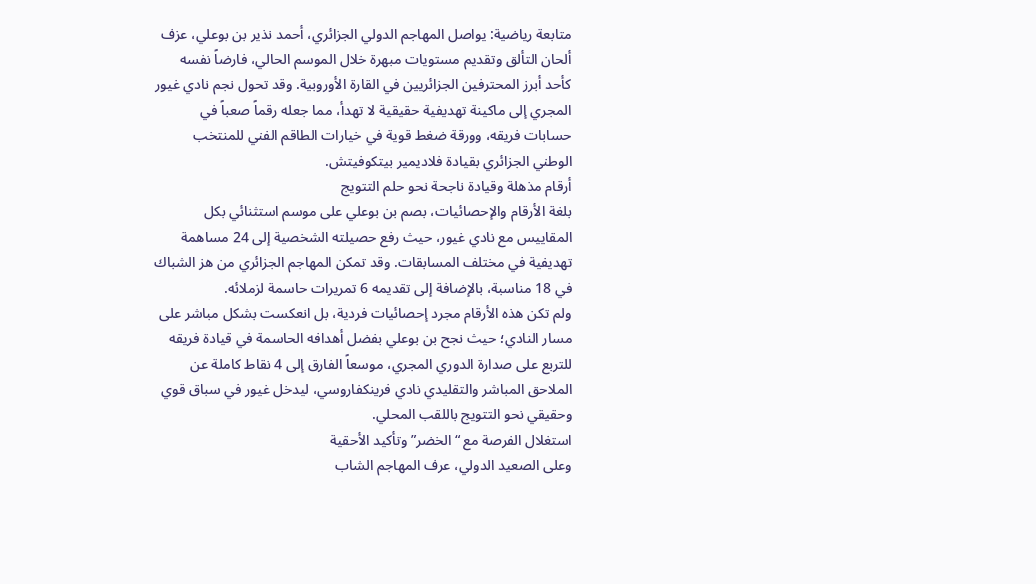متابعة رياضية: يواصل المهاجم الدولي الجزائري، أحمد نذير بن بوعلي، عزف ألحان التألق وتقديم مستويات مبهرة خلال الموسم الحالي، فارضاً نفسه كأحد أبرز المحترفين الجزائريين في القارة الأوروبية. وقد تحول نجم نادي غيور المجري إلى ماكينة تهديفية حقيقية لا تهدأ، مما جعله رقماً صعباً في حسابات فريقه، وورقة ضغط قوية في خيارات الطاقم الفني للمنتخب الوطني الجزائري بقيادة فلاديمير بيتكوفيتش.
أرقام مذهلة وقيادة ناجحة نحو حلم التتويج
بلغة الأرقام والإحصائيات، بصم بن بوعلي على موسم استثنائي بكل المقاييس مع نادي غيور، حيث رفع حصيلته الشخصية إلى 24 مساهمة تهديفية في مختلف المسابقات. وقد تمكن المهاجم الجزائري من هز الشباك في 18 مناسبة، بالإضافة إلى تقديمه 6 تمريرات حاسمة لزملائه.
ولم تكن هذه الأرقام مجرد إحصائيات فردية، بل انعكست بشكل مباشر على مسار النادي؛ حيث نجح بن بوعلي بفضل أهدافه الحاسمة في قيادة فريقه للتربع على صدارة الدوري المجري، موسعاً الفارق إلى 4 نقاط كاملة عن الملاحق المباشر والتقليدي نادي فرينكفاروسي، ليدخل غيور في سباق قوي وحقيقي نحو التتويج باللقب المحلي.
استغلال الفرصة مع “الخضر” وتأكيد الأحقية
وعلى الصعيد الدولي، عرف المهاجم الشاب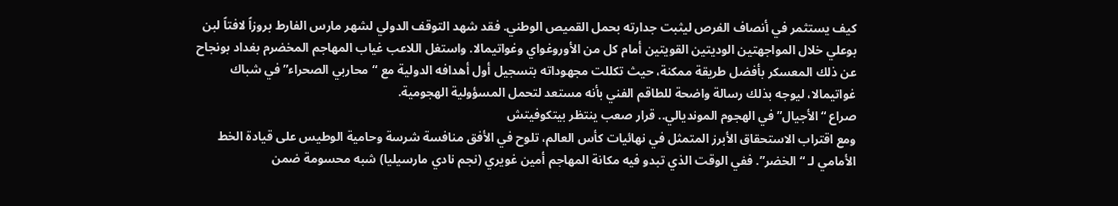كيف يستثمر في أنصاف الفرص ليثبت جدارته بحمل القميص الوطني. فقد شهد التوقف الدولي لشهر مارس الفارط بروزاً لافتاً لبن بوعلي خلال المواجهتين الوديتين القويتين أمام كل من الأوروغواي وغواتيمالا. واستغل اللاعب غياب المهاجم المخضرم بغداد بونجاح عن ذلك المعسكر بأفضل طريقة ممكنة، حيث تكللت مجهوداته بتسجيل أول أهدافه الدولية مع “محاربي الصحراء” في شباك غواتيمالا، ليوجه بذلك رسالة واضحة للطاقم الفني بأنه مستعد لتحمل المسؤولية الهجومية.
صراع “الأجيال” في الهجوم المونديالي.. قرار صعب ينتظر بيتكوفيتش
ومع اقتراب الاستحقاق الأبرز المتمثل في نهائيات كأس العالم، تلوح في الأفق منافسة شرسة وحامية الوطيس على قيادة الخط الأمامي لـ “الخضر”. ففي الوقت الذي تبدو فيه مكانة المهاجم أمين غويري (نجم نادي مارسيليا) شبه محسومة ضمن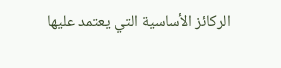الركائز الأساسية التي يعتمد عليها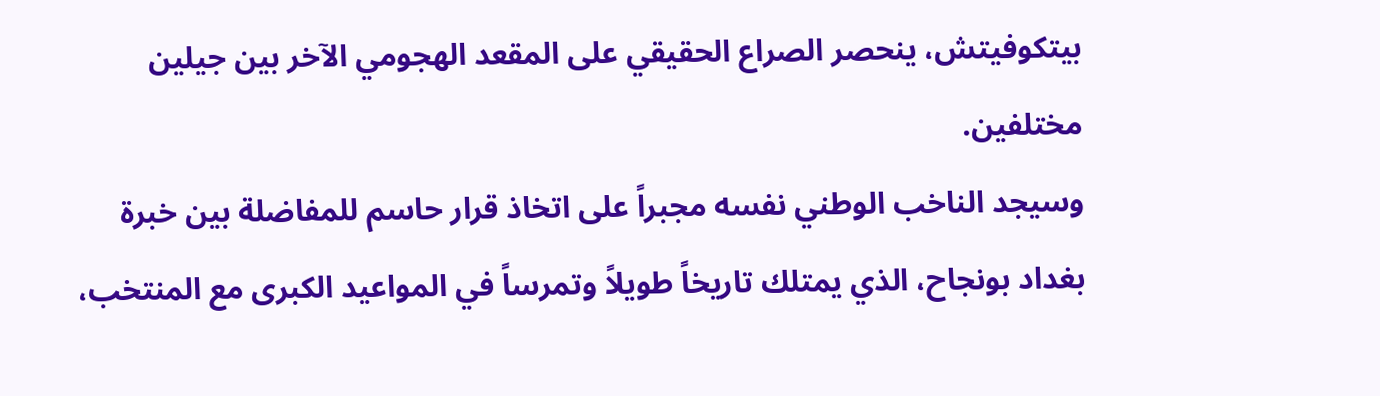بيتكوفيتش، ينحصر الصراع الحقيقي على المقعد الهجومي الآخر بين جيلين مختلفين.
وسيجد الناخب الوطني نفسه مجبراً على اتخاذ قرار حاسم للمفاضلة بين خبرة بغداد بونجاح، الذي يمتلك تاريخاً طويلاً وتمرساً في المواعيد الكبرى مع المنتخب،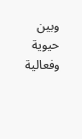وبين حيوية وفعالية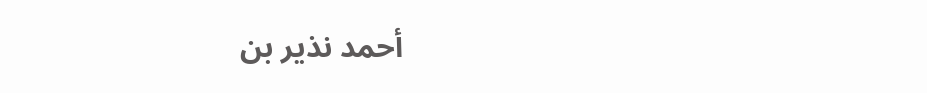أحمد نذير بن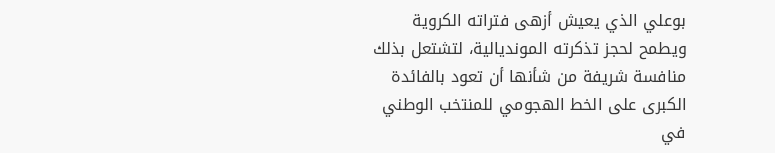بوعلي الذي يعيش أزهى فتراته الكروية ويطمح لحجز تذكرته المونديالية، لتشتعل بذلك منافسة شريفة من شأنها أن تعود بالفائدة الكبرى على الخط الهجومي للمنتخب الوطني في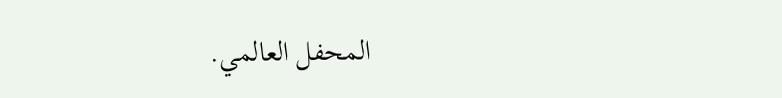المحفل العالمي.